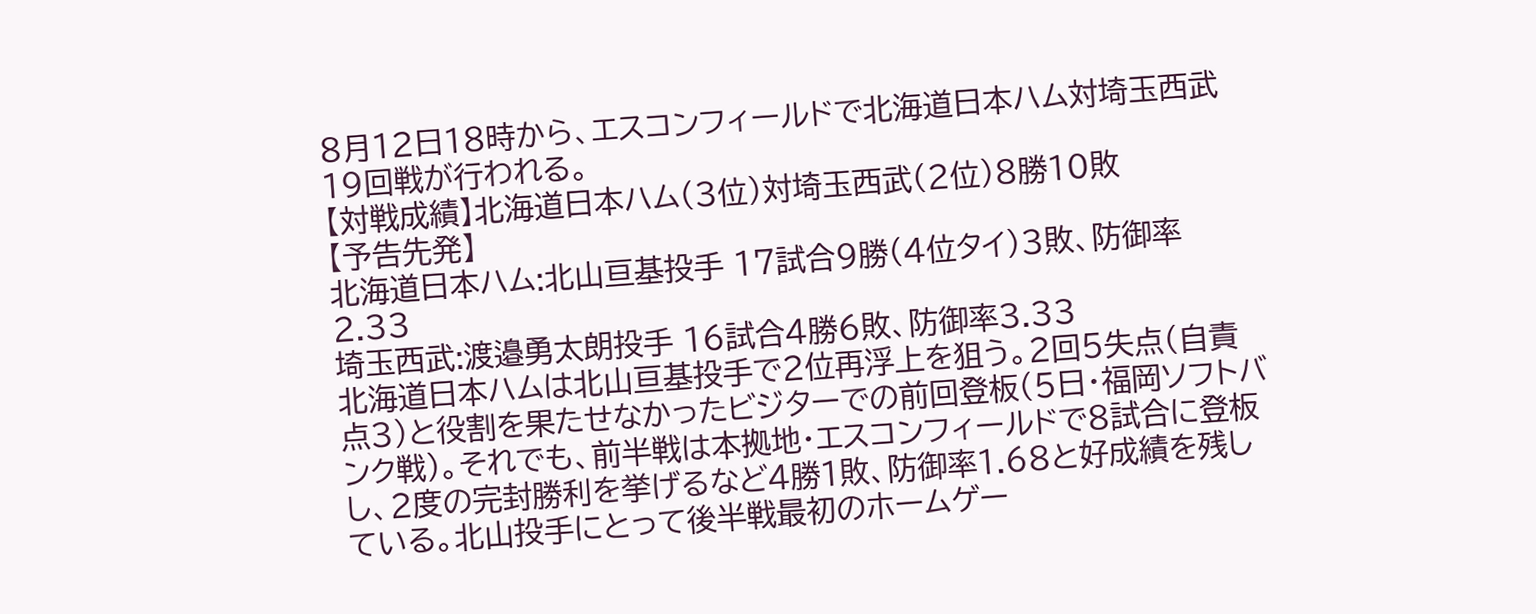8月12日18時から、エスコンフィールドで北海道日本ハム対埼玉西武19回戦が行われる。
【対戦成績】北海道日本ハム(3位)対埼玉西武(2位)8勝10敗
【予告先発】
北海道日本ハム:北山亘基投手 17試合9勝(4位タイ)3敗、防御率2.33
埼玉西武:渡邉勇太朗投手 16試合4勝6敗、防御率3.33
北海道日本ハムは北山亘基投手で2位再浮上を狙う。2回5失点(自責点3)と役割を果たせなかったビジターでの前回登板(5日・福岡ソフトバンク戦)。それでも、前半戦は本拠地・エスコンフィールドで8試合に登板し、2度の完封勝利を挙げるなど4勝1敗、防御率1.68と好成績を残している。北山投手にとって後半戦最初のホームゲー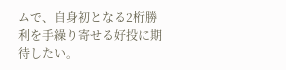ムで、自身初となる2桁勝利を手繰り寄せる好投に期待したい。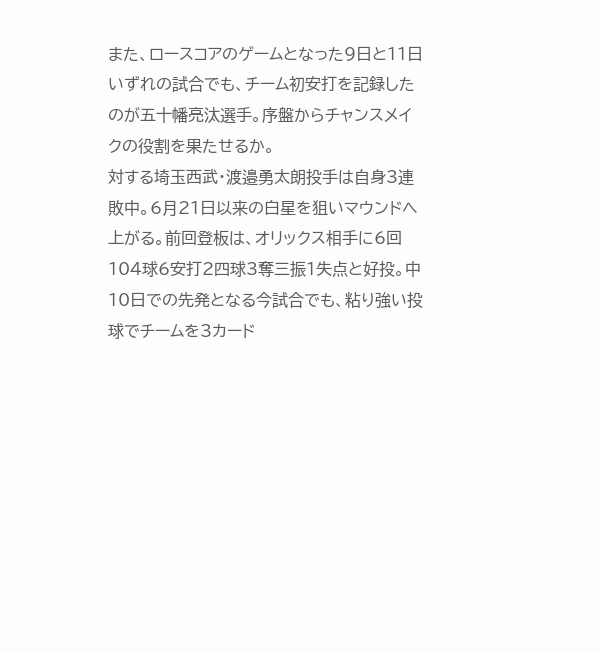また、ロースコアのゲームとなった9日と11日いずれの試合でも、チーム初安打を記録したのが五十幡亮汰選手。序盤からチャンスメイクの役割を果たせるか。
対する埼玉西武・渡邉勇太朗投手は自身3連敗中。6月21日以来の白星を狙いマウンドへ上がる。前回登板は、オリックス相手に6回104球6安打2四球3奪三振1失点と好投。中10日での先発となる今試合でも、粘り強い投球でチームを3カード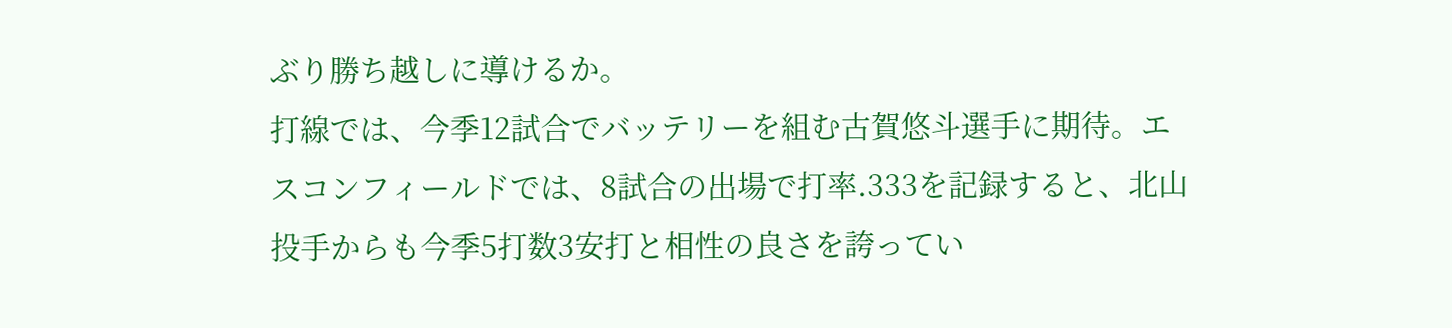ぶり勝ち越しに導けるか。
打線では、今季12試合でバッテリーを組む古賀悠斗選手に期待。エスコンフィールドでは、8試合の出場で打率.333を記録すると、北山投手からも今季5打数3安打と相性の良さを誇ってい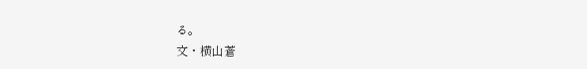る。
文・横山蒼